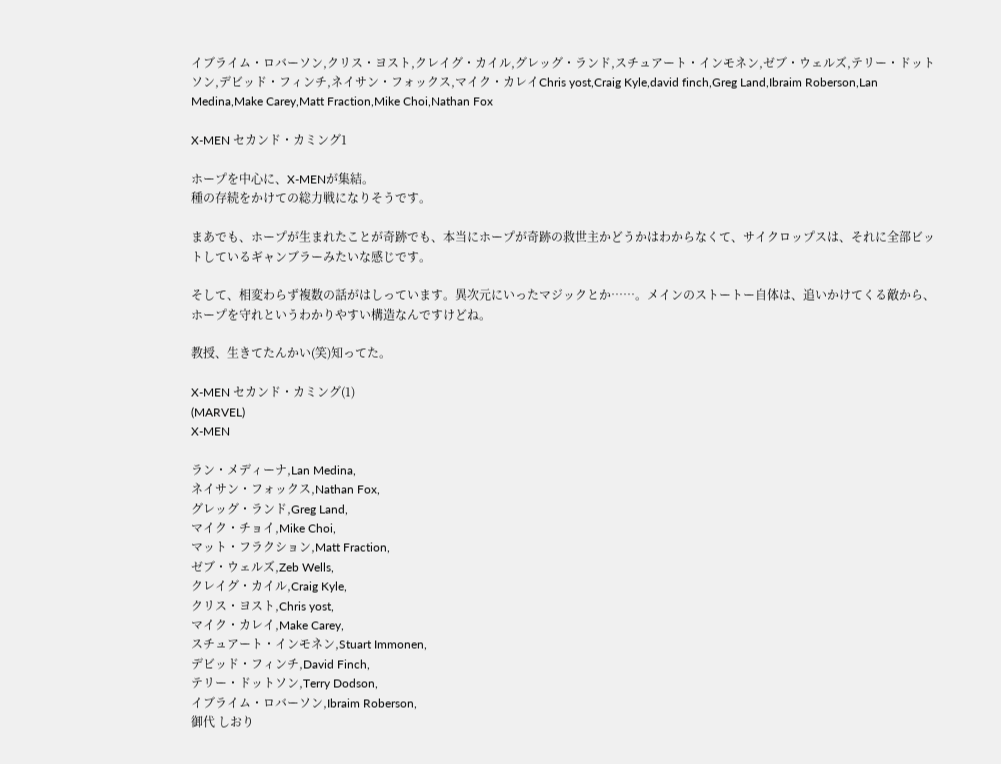イブライム・ロバーソン,クリス・ヨスト,クレイグ・カイル,グレッグ・ランド,スチュアート・インモネン,ゼブ・ウェルズ,テリー・ドットソン,デビッド・フィンチ,ネイサン・フォックス,マイク・カレイChris yost,Craig Kyle,david finch,Greg Land,Ibraim Roberson,Lan Medina,Make Carey,Matt Fraction,Mike Choi,Nathan Fox

X-MEN セカンド・カミング1

ホープを中心に、X-MENが集結。
種の存続をかけての総力戦になりそうです。

まあでも、ホープが生まれたことが奇跡でも、本当にホープが奇跡の救世主かどうかはわからなくて、サイクロップスは、それに全部ビットしているギャンブラーみたいな感じです。

そして、相変わらず複数の話がはしっています。異次元にいったマジックとか……。メインのストートー自体は、追いかけてくる敵から、ホープを守れというわかりやすい構造なんですけどね。

教授、生きてたんかい(笑)知ってた。

X-MEN セカンド・カミング(1)
(MARVEL)
X-MEN

ラン・メディーナ,Lan Medina,
ネイサン・フォックス,Nathan Fox,
グレッグ・ランド,Greg Land,
マイク・チョイ,Mike Choi,
マット・フラクション,Matt Fraction,
ゼブ・ウェルズ,Zeb Wells,
クレイグ・カイル,Craig Kyle,
クリス・ヨスト,Chris yost,
マイク・カレイ,Make Carey,
スチュアート・インモネン,Stuart Immonen,
デビッド・フィンチ,David Finch,
テリー・ドットソン,Terry Dodson,
イブライム・ロバーソン,Ibraim Roberson,
御代 しおり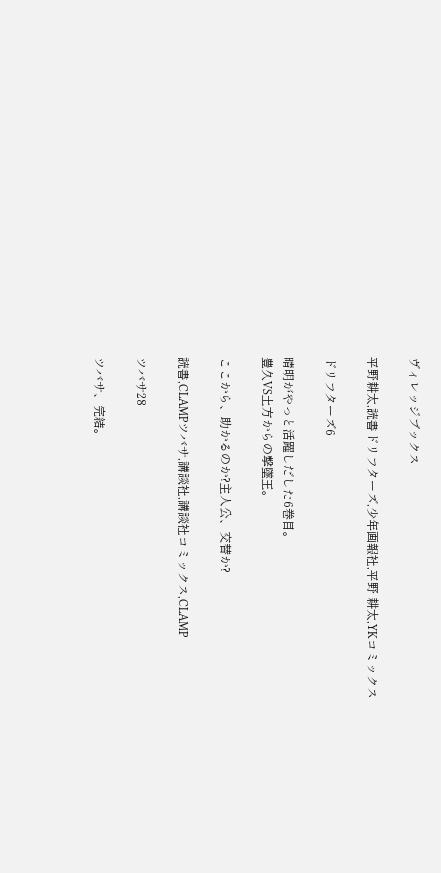ヴィレッジブックス

平野耕太,読書ドリフターズ,少年画報社,平野 耕太,YKコミックス

ドリフターズ6

晴明がやっと活躍しだした6巻目。
豊久VS土方からの撃墜王。

ここから、助かるのか?主人公、交替か?

読書,CLAMPツバサ,講談社,講談社コミックス,CLAMP

ツバサ28

ツバサ、完結。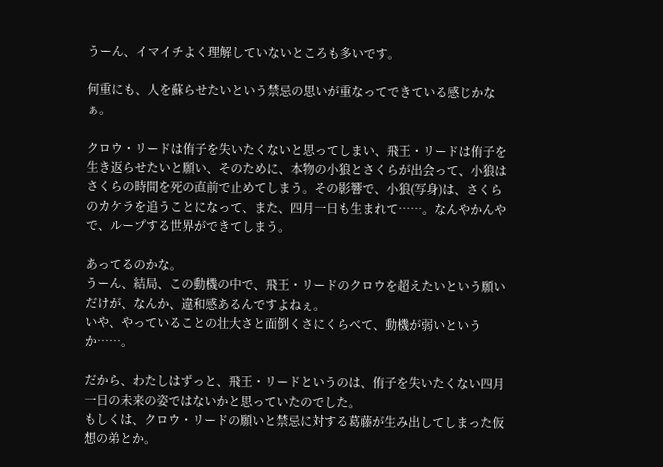うーん、イマイチよく理解していないところも多いです。

何重にも、人を蘇らせたいという禁忌の思いが重なってできている感じかなぁ。

クロウ・リードは侑子を失いたくないと思ってしまい、飛王・リードは侑子を生き返らせたいと願い、そのために、本物の小狼とさくらが出会って、小狼はさくらの時間を死の直前で止めてしまう。その影響で、小狼(写身)は、さくらのカケラを追うことになって、また、四月一日も生まれて……。なんやかんやで、ループする世界ができてしまう。

あってるのかな。
うーん、結局、この動機の中で、飛王・リードのクロウを超えたいという願いだけが、なんか、違和感あるんですよねぇ。
いや、やっていることの壮大さと面倒くさにくらべて、動機が弱いというか……。

だから、わたしはずっと、飛王・リードというのは、侑子を失いたくない四月一日の未来の姿ではないかと思っていたのでした。
もしくは、クロウ・リードの願いと禁忌に対する葛藤が生み出してしまった仮想の弟とか。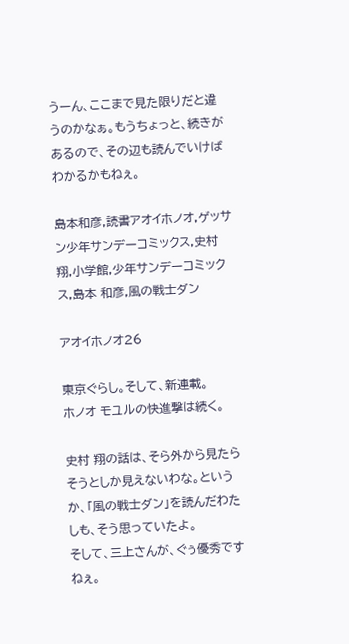うーん、ここまで見た限りだと違うのかなぁ。もうちょっと、続きがあるので、その辺も読んでいけばわかるかもねぇ。

島本和彦,読書アオイホノオ,ゲッサン少年サンデーコミックス,史村 翔,小学館,少年サンデーコミックス,島本 和彦,風の戦士ダン

アオイホノオ26

東京ぐらし。そして、新連載。
ホノオ モユルの快進撃は続く。

史村 翔の話は、そら外から見たらそうとしか見えないわな。というか、「風の戦士ダン」を読んだわたしも、そう思っていたよ。
そして、三上さんが、ぐぅ優秀ですねぇ。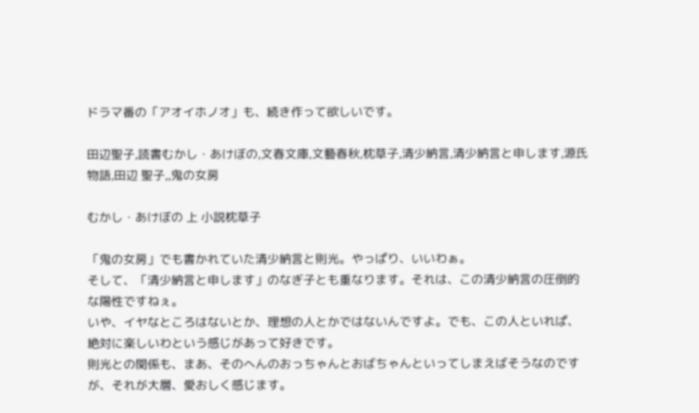ドラマ番の「アオイホノオ」も、続き作って欲しいです。

田辺聖子,読書むかし・あけぼの,文春文庫,文藝春秋,枕草子,清少納言,清少納言と申します,源氏物語,田辺 聖子,,鬼の女房

むかし・あけぼの 上 小説枕草子

「鬼の女房」でも書かれていた清少納言と則光。やっぱり、いいわぁ。
そして、「清少納言と申します」のなぎ子とも重なります。それは、この清少納言の圧倒的な陽性ですねぇ。
いや、イヤなところはないとか、理想の人とかではないんですよ。でも、この人といれぱ、絶対に楽しいわという感じがあって好きです。
則光との関係も、まあ、そのへんのおっちゃんとおばちゃんといってしまえばそうなのですが、それが大層、愛おしく感じます。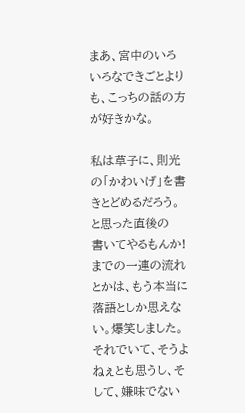まあ、宮中のいろいろなできごとよりも、こっちの話の方が好きかな。

私は草子に、則光の「かわいげ」を書きとどめるだろう。
と思った直後の
書いてやるもんか!
までの一連の流れとかは、もう本当に落語としか思えない。爆笑しました。それでいて、そうよねぇとも思うし、そして、嫌味でない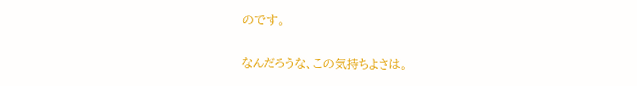のです。

なんだろうな、この気持ちよさは。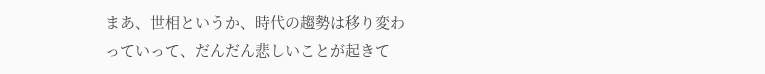まあ、世相というか、時代の趨勢は移り変わっていって、だんだん悲しいことが起きて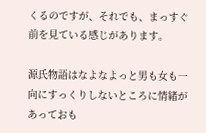くるのですが、それでも、まっすぐ前を見ている感じがあります。

源氏物語はなよなよっと男も女も一向にすっくりしないところに情緒があっておも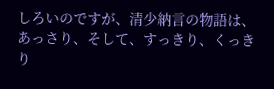しろいのですが、清少納言の物語は、あっさり、そして、すっきり、くっきり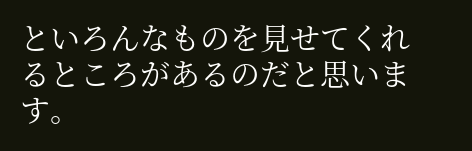といろんなものを見せてくれるところがあるのだと思います。